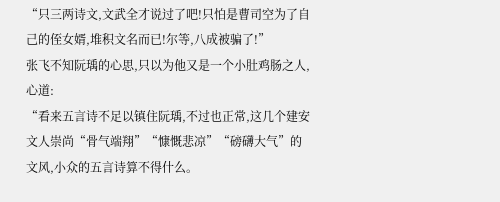“只三两诗文,文武全才说过了吧!只怕是曹司空为了自己的侄女婿,堆积文名而已!尔等,八成被骗了!”
张飞不知阮瑀的心思,只以为他又是一个小肚鸡肠之人,心道:
“看来五言诗不足以镇住阮瑀,不过也正常,这几个建安文人崇尚“骨气端翔”“慷慨悲凉”“磅礴大气”的文风,小众的五言诗算不得什么。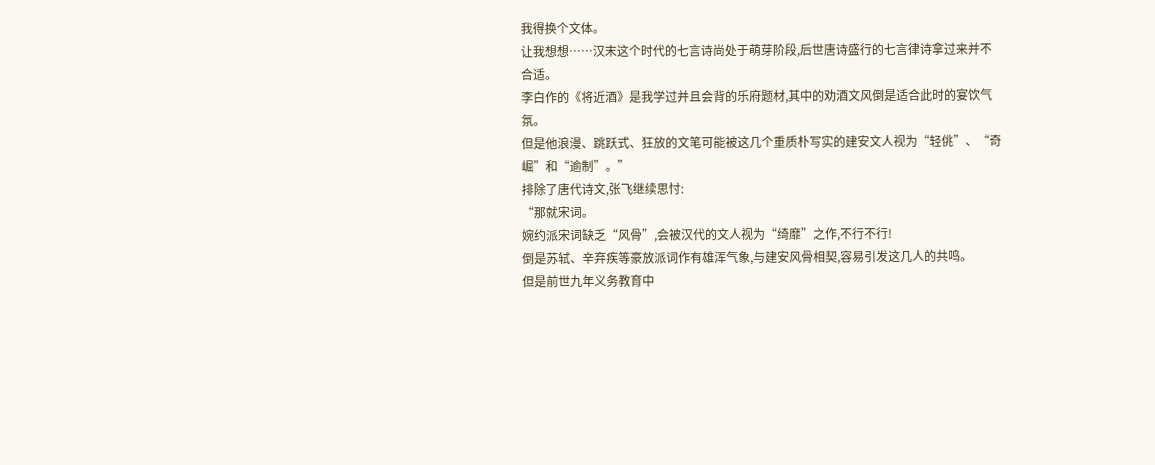我得换个文体。
让我想想……汉末这个时代的七言诗尚处于萌芽阶段,后世唐诗盛行的七言律诗拿过来并不合适。
李白作的《将近酒》是我学过并且会背的乐府题材,其中的劝酒文风倒是适合此时的宴饮气氛。
但是他浪漫、跳跃式、狂放的文笔可能被这几个重质朴写实的建安文人视为“轻佻”、“奇崛”和“逾制”。”
排除了唐代诗文,张飞继续思忖:
“那就宋词。
婉约派宋词缺乏“风骨”,会被汉代的文人视为“绮靡”之作,不行不行!
倒是苏轼、辛弃疾等豪放派词作有雄浑气象,与建安风骨相契,容易引发这几人的共鸣。
但是前世九年义务教育中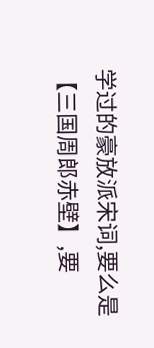学过的豪放派宋词,要么是【三国周郎赤壁】,要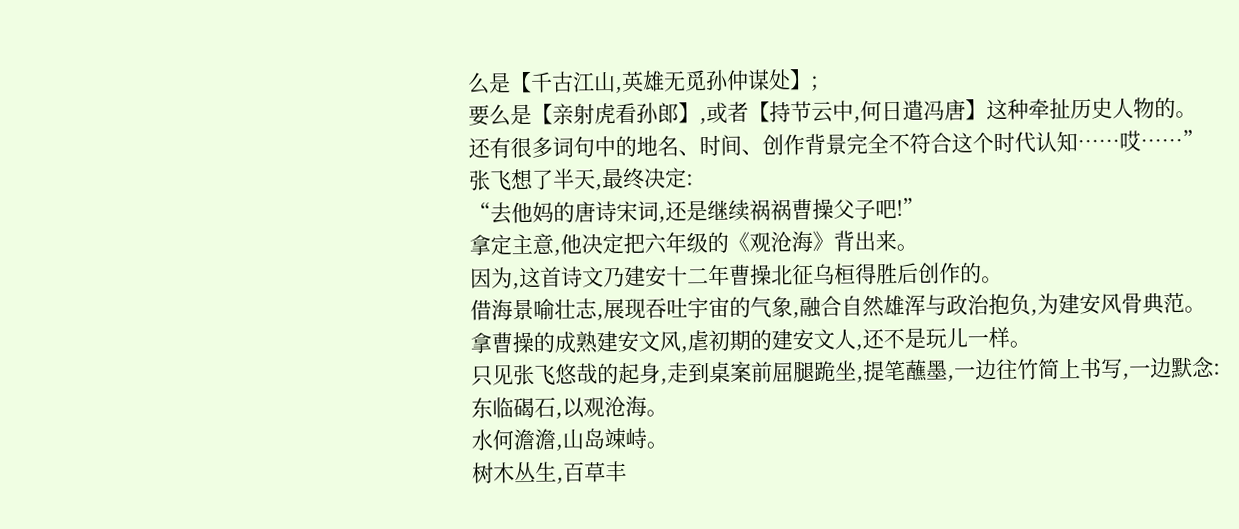么是【千古江山,英雄无觅孙仲谋处】;
要么是【亲射虎看孙郎】,或者【持节云中,何日遣冯唐】这种牵扯历史人物的。
还有很多词句中的地名、时间、创作背景完全不符合这个时代认知……哎……”
张飞想了半天,最终决定:
“去他妈的唐诗宋词,还是继续祸祸曹操父子吧!”
拿定主意,他决定把六年级的《观沧海》背出来。
因为,这首诗文乃建安十二年曹操北征乌桓得胜后创作的。
借海景喻壮志,展现吞吐宇宙的气象,融合自然雄浑与政治抱负,为建安风骨典范。
拿曹操的成熟建安文风,虐初期的建安文人,还不是玩儿一样。
只见张飞悠哉的起身,走到桌案前屈腿跪坐,提笔蘸墨,一边往竹简上书写,一边默念:
东临碣石,以观沧海。
水何澹澹,山岛竦峙。
树木丛生,百草丰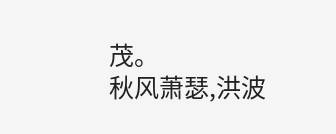茂。
秋风萧瑟,洪波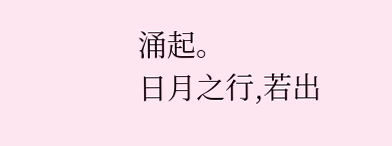涌起。
日月之行,若出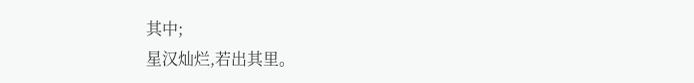其中;
星汉灿烂,若出其里。